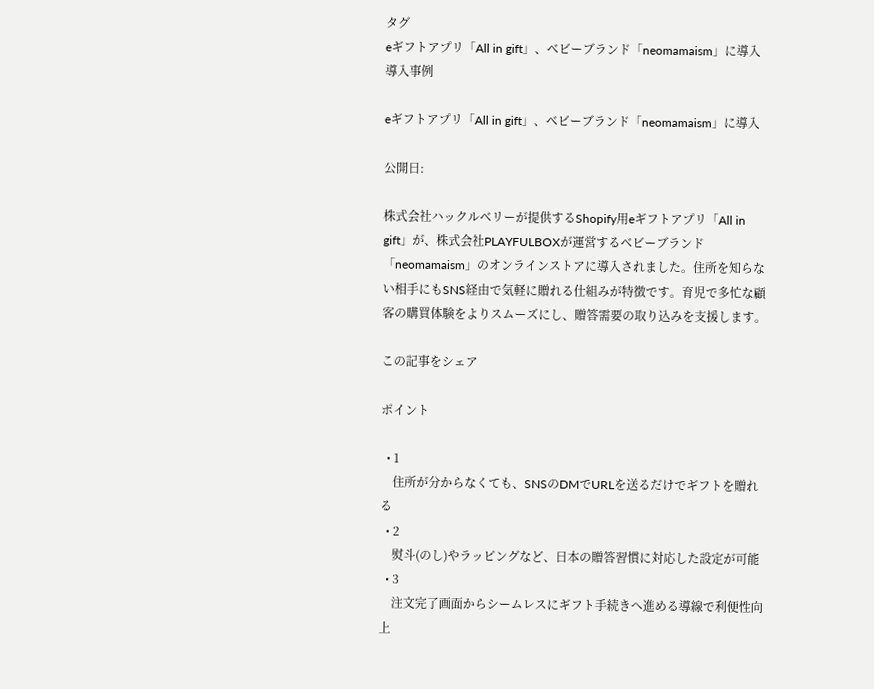タグ
eギフトアプリ「All in gift」、ベビーブランド「neomamaism」に導入
導入事例

eギフトアプリ「All in gift」、ベビーブランド「neomamaism」に導入

公開日:

株式会社ハックルベリーが提供するShopify用eギフトアプリ「All in gift」が、株式会社PLAYFULBOXが運営するベビーブランド「neomamaism」のオンラインストアに導入されました。住所を知らない相手にもSNS経由で気軽に贈れる仕組みが特徴です。育児で多忙な顧客の購買体験をよりスムーズにし、贈答需要の取り込みを支援します。

この記事をシェア

ポイント

  • 1
    住所が分からなくても、SNSのDMでURLを送るだけでギフトを贈れる
  • 2
    熨斗(のし)やラッピングなど、日本の贈答習慣に対応した設定が可能
  • 3
    注文完了画面からシームレスにギフト手続きへ進める導線で利便性向上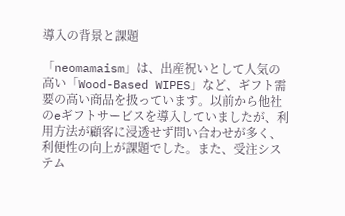導入の背景と課題

「neomamaism」は、出産祝いとして人気の高い「Wood-Based WIPES」など、ギフト需要の高い商品を扱っています。以前から他社のeギフトサービスを導入していましたが、利用方法が顧客に浸透せず問い合わせが多く、利便性の向上が課題でした。また、受注システム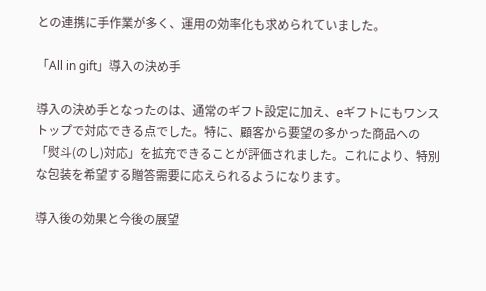との連携に手作業が多く、運用の効率化も求められていました。

「All in gift」導入の決め手

導入の決め手となったのは、通常のギフト設定に加え、eギフトにもワンストップで対応できる点でした。特に、顧客から要望の多かった商品への「熨斗(のし)対応」を拡充できることが評価されました。これにより、特別な包装を希望する贈答需要に応えられるようになります。

導入後の効果と今後の展望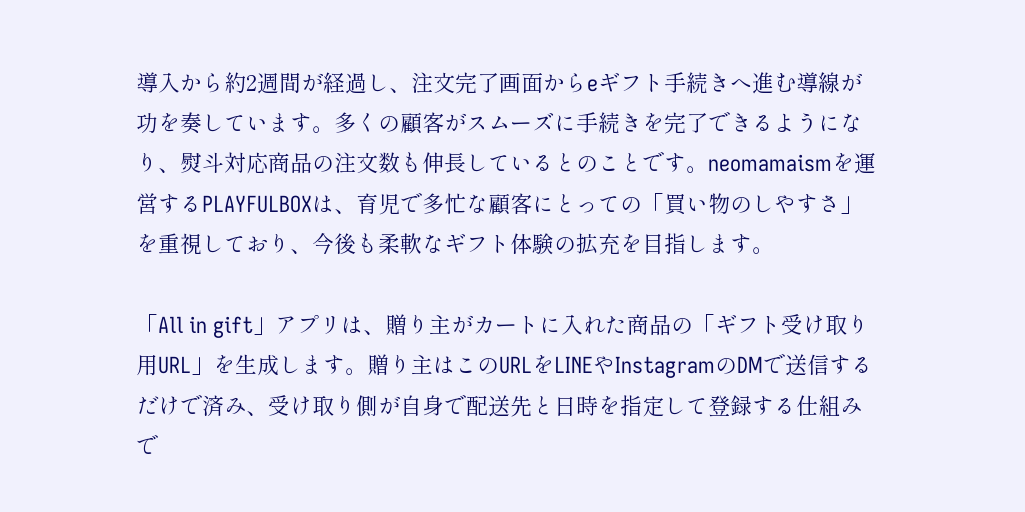導入から約2週間が経過し、注文完了画面からeギフト手続きへ進む導線が功を奏しています。多くの顧客がスムーズに手続きを完了できるようになり、熨斗対応商品の注文数も伸長しているとのことです。neomamaismを運営するPLAYFULBOXは、育児で多忙な顧客にとっての「買い物のしやすさ」を重視しており、今後も柔軟なギフト体験の拡充を目指します。

「All in gift」アプリは、贈り主がカートに入れた商品の「ギフト受け取り用URL」を生成します。贈り主はこのURLをLINEやInstagramのDMで送信するだけで済み、受け取り側が自身で配送先と日時を指定して登録する仕組みで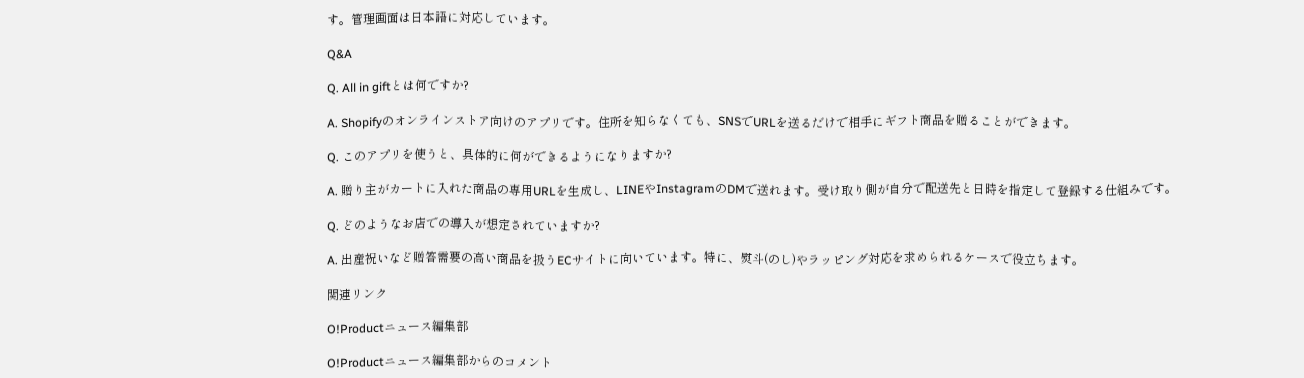す。管理画面は日本語に対応しています。

Q&A

Q. All in giftとは何ですか?

A. Shopifyのオンラインストア向けのアプリです。住所を知らなくても、SNSでURLを送るだけで相手にギフト商品を贈ることができます。

Q. このアプリを使うと、具体的に何ができるようになりますか?

A. 贈り主がカートに入れた商品の専用URLを生成し、LINEやInstagramのDMで送れます。受け取り側が自分で配送先と日時を指定して登録する仕組みです。

Q. どのようなお店での導入が想定されていますか?

A. 出産祝いなど贈答需要の高い商品を扱うECサイトに向いています。特に、熨斗(のし)やラッピング対応を求められるケースで役立ちます。

関連リンク

O!Productニュース編集部

O!Productニュース編集部からのコメント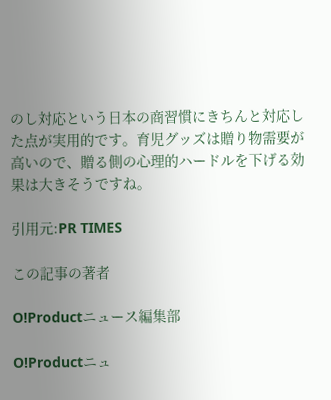のし対応という日本の商習慣にきちんと対応した点が実用的です。育児グッズは贈り物需要が高いので、贈る側の心理的ハードルを下げる効果は大きそうですね。

引用元:PR TIMES

この記事の著者

O!Productニュース編集部

O!Productニュ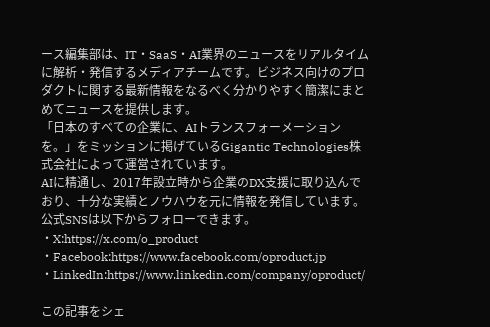ース編集部は、IT・SaaS・AI業界のニュースをリアルタイムに解析・発信するメディアチームです。ビジネス向けのプロダクトに関する最新情報をなるべく分かりやすく簡潔にまとめてニュースを提供します。
「日本のすべての企業に、AIトランスフォーメーションを。」をミッションに掲げているGigantic Technologies株式会社によって運営されています。
AIに精通し、2017年設立時から企業のDX支援に取り込んでおり、十分な実績とノウハウを元に情報を発信しています。
公式SNSは以下からフォローできます。
・X:https://x.com/o_product
・Facebook:https://www.facebook.com/oproduct.jp
・LinkedIn:https://www.linkedin.com/company/oproduct/

この記事をシェ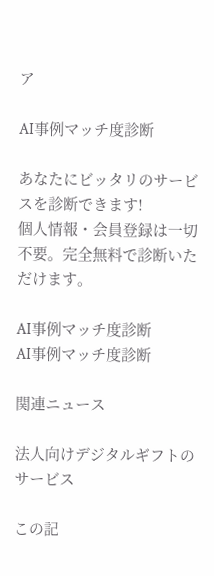ア

AI事例マッチ度診断

あなたにビッタリのサービスを診断できます!
個人情報・会員登録は一切不要。完全無料で診断いただけます。

AI事例マッチ度診断
AI事例マッチ度診断

関連ニュース

法人向けデジタルギフトのサービス

この記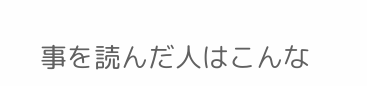事を読んだ人はこんな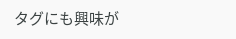タグにも興味が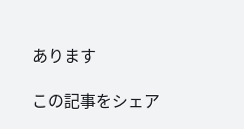あります

この記事をシェア